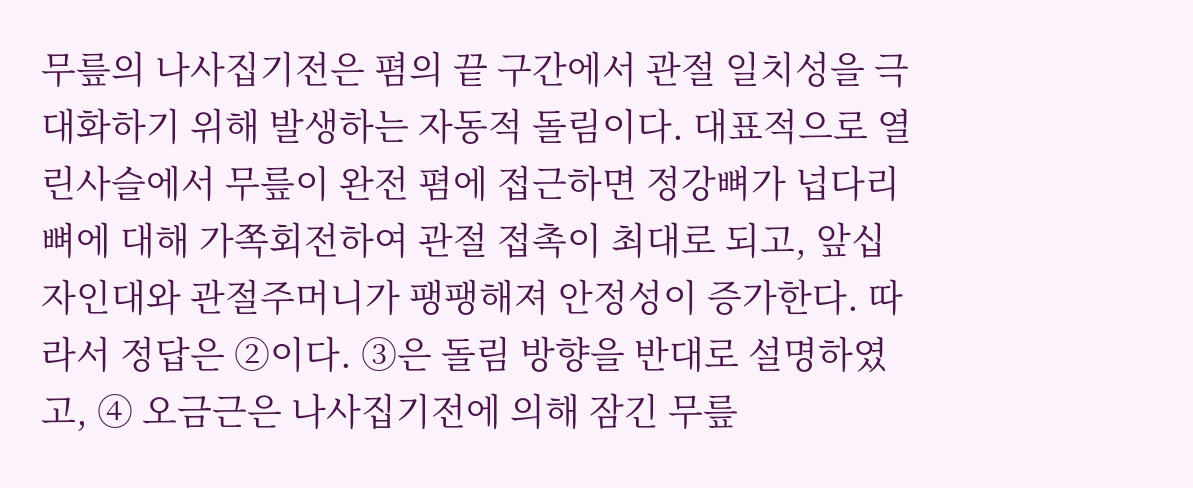무릎의 나사집기전은 폄의 끝 구간에서 관절 일치성을 극대화하기 위해 발생하는 자동적 돌림이다. 대표적으로 열린사슬에서 무릎이 완전 폄에 접근하면 정강뼈가 넙다리뼈에 대해 가쪽회전하여 관절 접촉이 최대로 되고, 앞십자인대와 관절주머니가 팽팽해져 안정성이 증가한다. 따라서 정답은 ②이다. ③은 돌림 방향을 반대로 설명하였고, ④ 오금근은 나사집기전에 의해 잠긴 무릎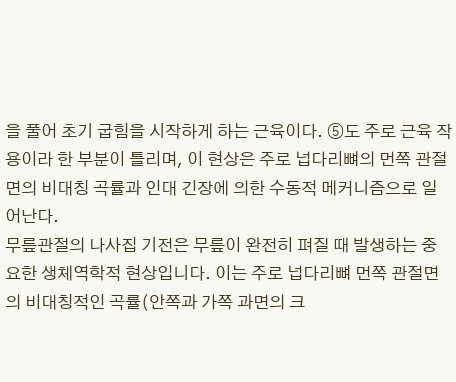을 풀어 초기 굽힘을 시작하게 하는 근육이다. ⑤도 주로 근육 작용이라 한 부분이 틀리며, 이 현상은 주로 넙다리뼈의 먼쪽 관절면의 비대칭 곡률과 인대 긴장에 의한 수동적 메커니즘으로 일어난다.
무릎관절의 나사집 기전은 무릎이 완전히 펴질 때 발생하는 중요한 생체역학적 현상입니다. 이는 주로 넙다리뼈 먼쪽 관절면의 비대칭적인 곡률(안쪽과 가쪽 과면의 크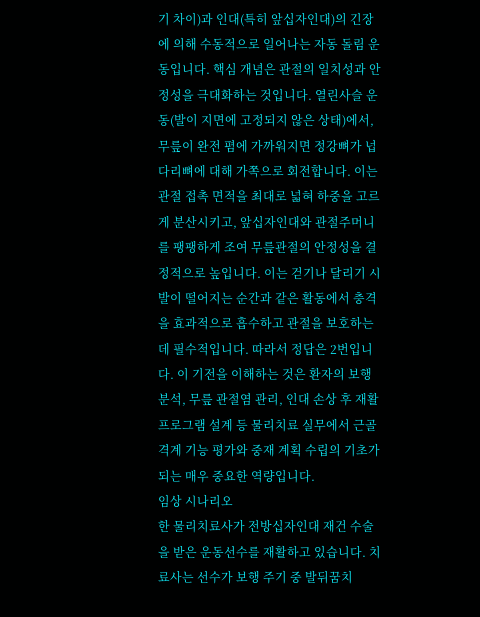기 차이)과 인대(특히 앞십자인대)의 긴장에 의해 수동적으로 일어나는 자동 돌림 운동입니다. 핵심 개념은 관절의 일치성과 안정성을 극대화하는 것입니다. 열린사슬 운동(발이 지면에 고정되지 않은 상태)에서, 무릎이 완전 폄에 가까워지면 정강뼈가 넙다리뼈에 대해 가쪽으로 회전합니다. 이는 관절 접촉 면적을 최대로 넓혀 하중을 고르게 분산시키고, 앞십자인대와 관절주머니를 팽팽하게 조여 무릎관절의 안정성을 결정적으로 높입니다. 이는 걷기나 달리기 시 발이 떨어지는 순간과 같은 활동에서 충격을 효과적으로 흡수하고 관절을 보호하는 데 필수적입니다. 따라서 정답은 2번입니다. 이 기전을 이해하는 것은 환자의 보행 분석, 무릎 관절염 관리, 인대 손상 후 재활 프로그램 설계 등 물리치료 실무에서 근골격계 기능 평가와 중재 계획 수립의 기초가 되는 매우 중요한 역량입니다.
임상 시나리오
한 물리치료사가 전방십자인대 재건 수술을 받은 운동선수를 재활하고 있습니다. 치료사는 선수가 보행 주기 중 발뒤꿈치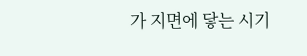가 지면에 닿는 시기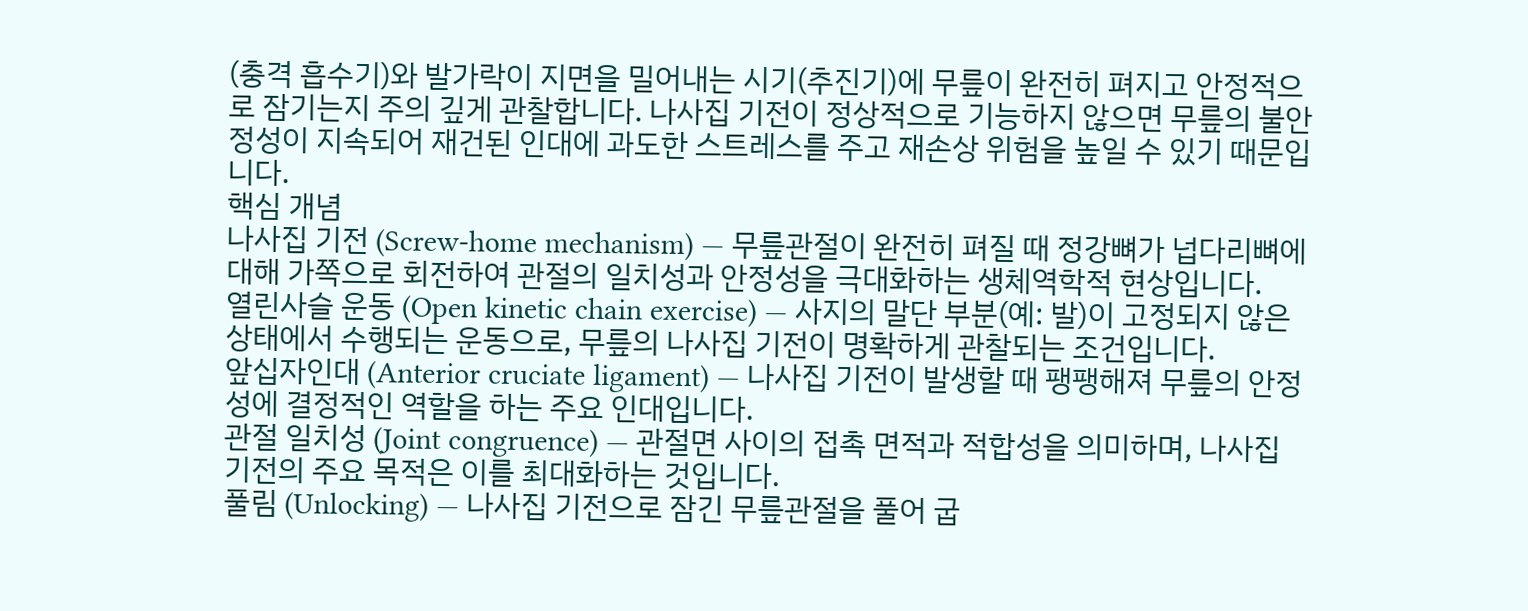(충격 흡수기)와 발가락이 지면을 밀어내는 시기(추진기)에 무릎이 완전히 펴지고 안정적으로 잠기는지 주의 깊게 관찰합니다. 나사집 기전이 정상적으로 기능하지 않으면 무릎의 불안정성이 지속되어 재건된 인대에 과도한 스트레스를 주고 재손상 위험을 높일 수 있기 때문입니다.
핵심 개념
나사집 기전 (Screw-home mechanism) — 무릎관절이 완전히 펴질 때 정강뼈가 넙다리뼈에 대해 가쪽으로 회전하여 관절의 일치성과 안정성을 극대화하는 생체역학적 현상입니다.
열린사슬 운동 (Open kinetic chain exercise) — 사지의 말단 부분(예: 발)이 고정되지 않은 상태에서 수행되는 운동으로, 무릎의 나사집 기전이 명확하게 관찰되는 조건입니다.
앞십자인대 (Anterior cruciate ligament) — 나사집 기전이 발생할 때 팽팽해져 무릎의 안정성에 결정적인 역할을 하는 주요 인대입니다.
관절 일치성 (Joint congruence) — 관절면 사이의 접촉 면적과 적합성을 의미하며, 나사집 기전의 주요 목적은 이를 최대화하는 것입니다.
풀림 (Unlocking) — 나사집 기전으로 잠긴 무릎관절을 풀어 굽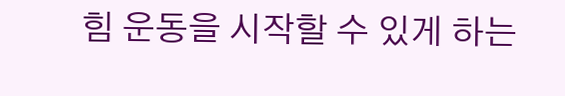힘 운동을 시작할 수 있게 하는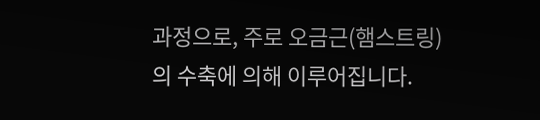과정으로, 주로 오금근(햄스트링)의 수축에 의해 이루어집니다.